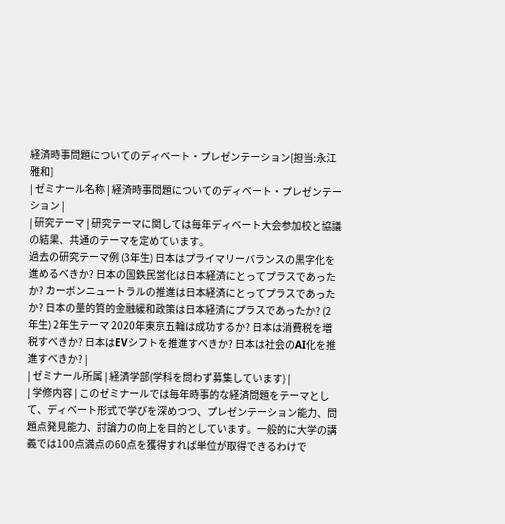経済時事問題についてのディベート・プレゼンテーション[担当:永江 雅和]
| ゼミナール名称 | 経済時事問題についてのディベート・プレゼンテーション |
| 研究テーマ | 研究テーマに関しては毎年ディベート大会参加校と協議の結果、共通のテーマを定めています。
過去の研究テーマ例 (3年生) 日本はプライマリーバランスの黒字化を進めるべきか? 日本の国鉄民営化は日本経済にとってプラスであったか? カーボンニュートラルの推進は日本経済にとってプラスであったか? 日本の量的質的金融緩和政策は日本経済にプラスであったか? (2年生) 2年生テーマ 2020年東京五輪は成功するか? 日本は消費税を増税すべきか? 日本はEVシフトを推進すべきか? 日本は社会のAI化を推進すべきか? |
| ゼミナール所属 | 経済学部(学科を問わず募集しています) |
| 学修内容 | このゼミナールでは毎年時事的な経済問題をテーマとして、ディベート形式で学びを深めつつ、プレゼンテーション能力、問題点発見能力、討論力の向上を目的としています。一般的に大学の講義では100点満点の60点を獲得すれば単位が取得できるわけで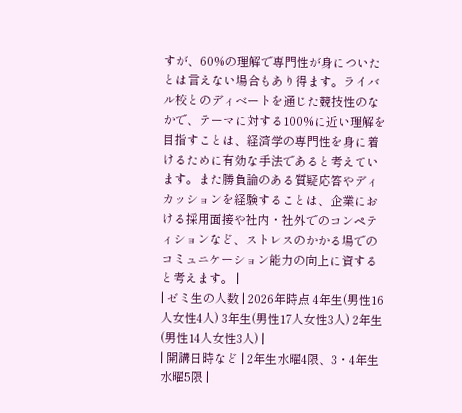すが、60%の理解で専門性が身についたとは言えない場合もあり得ます。ライバル校とのディベートを通じた競技性のなかで、テーマに対する100%に近い理解を目指すことは、経済学の専門性を身に着けるために有効な手法であると考えています。また勝負論のある質疑応答やディカッションを経験することは、企業における採用面接や社内・社外でのコンペティションなど、ストレスのかかる場でのコミュニケーション能力の向上に資すると考えます。 |
| ゼミ生の人数 | 2026年時点 4年生(男性16人女性4人) 3年生(男性17人女性3人) 2年生(男性14人女性3人) |
| 開講日時など | 2年生水曜4限、3・4年生水曜5限 |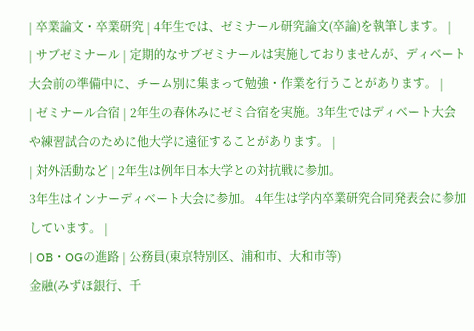| 卒業論文・卒業研究 | 4年生では、ゼミナール研究論文(卒論)を執筆します。 |
| サブゼミナール | 定期的なサブゼミナールは実施しておりませんが、ディベート大会前の準備中に、チーム別に集まって勉強・作業を行うことがあります。 |
| ゼミナール合宿 | 2年生の春休みにゼミ合宿を実施。3年生ではディベート大会や練習試合のために他大学に遠征することがあります。 |
| 対外活動など | 2年生は例年日本大学との対抗戦に参加。
3年生はインナーディベート大会に参加。 4年生は学内卒業研究合同発表会に参加しています。 |
| OB・OGの進路 | 公務員(東京特別区、浦和市、大和市等)
金融(みずほ銀行、千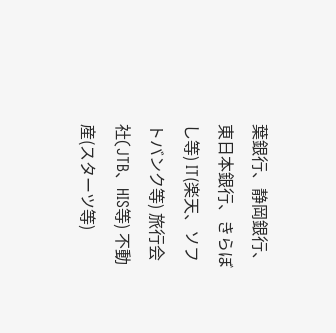葉銀行、静岡銀行、東日本銀行、きらぼし等) IT(楽天、ソフトバンク等) 旅行会社(JTB、HIS等) 不動産(スターツ等)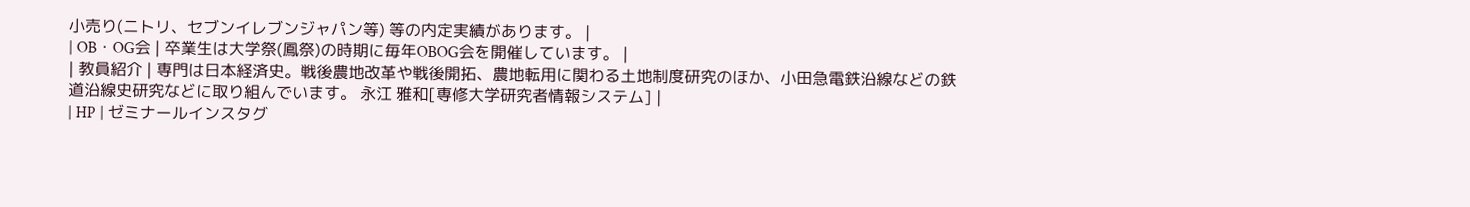小売り(ニトリ、セブンイレブンジャパン等) 等の内定実績があります。 |
| OB・OG会 | 卒業生は大学祭(鳳祭)の時期に毎年OBOG会を開催しています。 |
| 教員紹介 | 専門は日本経済史。戦後農地改革や戦後開拓、農地転用に関わる土地制度研究のほか、小田急電鉄沿線などの鉄道沿線史研究などに取り組んでいます。 永江 雅和[専修大学研究者情報システム] |
| HP | ゼミナールインスタグ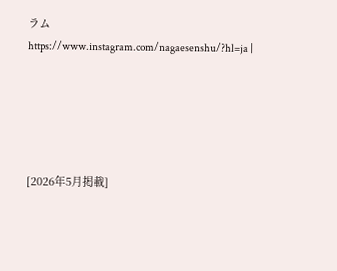ラム https://www.instagram.com/nagaesenshu/?hl=ja |





[2026年5月掲載]